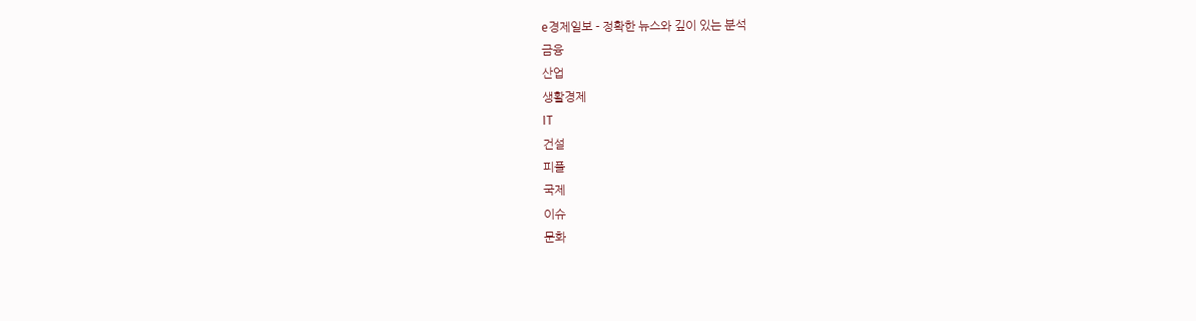e경제일보 - 정확한 뉴스와 깊이 있는 분석
금융
산업
생활경제
IT
건설
피플
국제
이슈
문화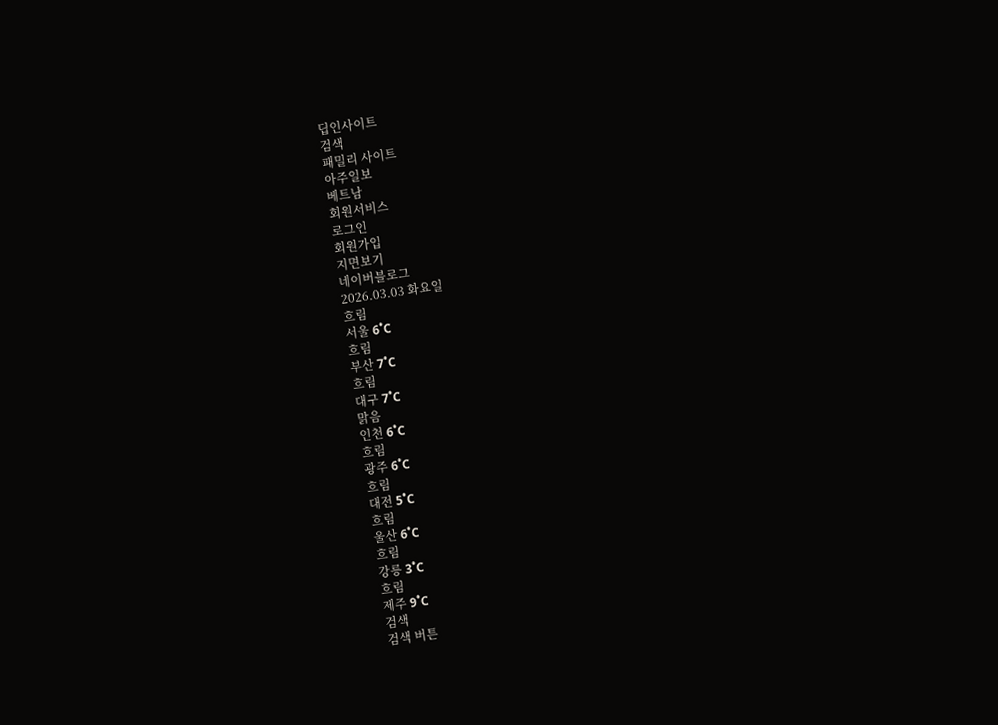딥인사이트
검색
패밀리 사이트
아주일보
베트남
회원서비스
로그인
회원가입
지면보기
네이버블로그
2026.03.03 화요일
흐림
서울 6˚C
흐림
부산 7˚C
흐림
대구 7˚C
맑음
인천 6˚C
흐림
광주 6˚C
흐림
대전 5˚C
흐림
울산 6˚C
흐림
강릉 3˚C
흐림
제주 9˚C
검색
검색 버튼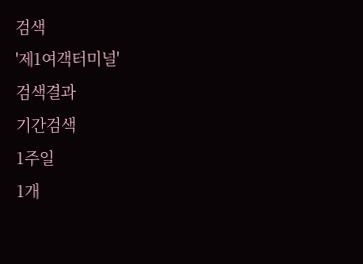검색
'제1여객터미널'
검색결과
기간검색
1주일
1개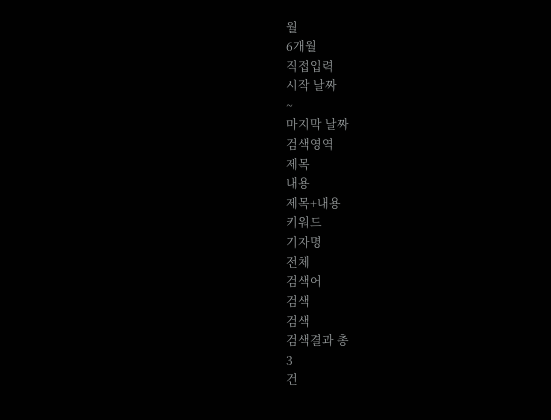월
6개월
직접입력
시작 날짜
~
마지막 날짜
검색영역
제목
내용
제목+내용
키워드
기자명
전체
검색어
검색
검색
검색결과 총
3
건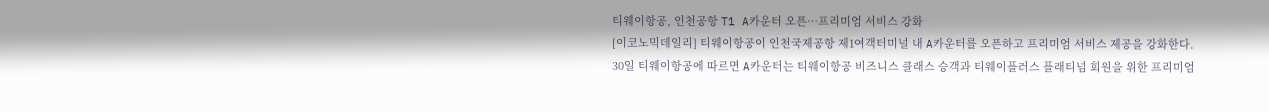티웨이항공, 인천공항 T1 A카운터 오픈…프리미엄 서비스 강화
[이코노믹데일리] 티웨이항공이 인천국제공항 제1여객터미널 내 A카운터를 오픈하고 프리미엄 서비스 제공을 강화한다. 30일 티웨이항공에 따르면 A카운터는 티웨이항공 비즈니스 클래스 승객과 티웨이플러스 플래티넘 회원을 위한 프리미엄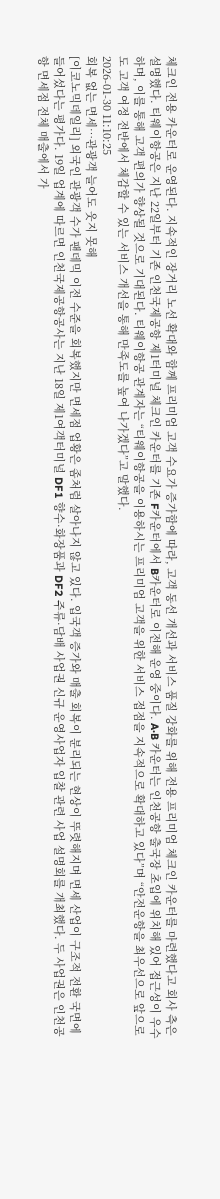체크인 전용 카운터로 운영된다. 지속적인 장거리 노선 확대와 함께 프리미엄 고객 수요가 증가함에 따라, 고객 동선 개선과 서비스 품질 강화를 위해 전용 프리미엄 체크인 카운터를 마련했다고 회사 측은 설명했다. 티웨이항공은 지난 22일부터 기존 인천국제공항 제1터미널 체크인 카운터를 기존 F카운터에서 B카운터로 이전해 운영 중이다. A·B 카운터는 인천공항 출국장 초입에 위치해 있어 접근성이 우수하며, 이를 통해 고객 편의가 향상될 것으로 기대된다. 티웨이항공 관계자는 “티웨이항공을 이용하시는 프리미엄 고객을 위한 서비스 접점을 지속적으로 확대하고 있다”며 “안전운항을 최우선으로 앞으로도 고객 여정 전반에서 체감할 수 있는 서비스 개선을 통해 만족도를 높여 나가겠다”고 말했다.
2026-01-30 11:10:25
회복 없는 면세…관광객 늘어도 웃지 못해
[이코노믹데일리] 외국인 관광객 수가 팬데믹 이전 수준을 회복했지만 면세점 업황은 좀처럼 살아나지 않고 있다. 입국객 증가와 매출 회복이 분리되는 현상이 뚜렷해지며 면세 산업이 구조적 전환 국면에 들어섰다는 평가다. 19일 업계에 따르면 인천국제공항공사는 지난 18일 제1여객터미널 DF1 향수·화장품과 DF2 주류·담배 사업권 신규 운영사업자 입찰 관련 사업 설명회를 개최했다. 두 사업권은 인천공항 면세점 전체 매출에서 가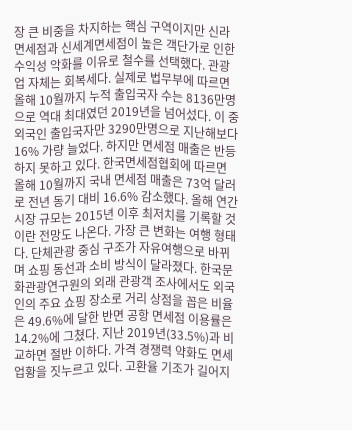장 큰 비중을 차지하는 핵심 구역이지만 신라면세점과 신세계면세점이 높은 객단가로 인한 수익성 악화를 이유로 철수를 선택했다. 관광업 자체는 회복세다. 실제로 법무부에 따르면 올해 10월까지 누적 출입국자 수는 8136만명으로 역대 최대였던 2019년을 넘어섰다. 이 중 외국인 출입국자만 3290만명으로 지난해보다 16% 가량 늘었다. 하지만 면세점 매출은 반등하지 못하고 있다. 한국면세점협회에 따르면 올해 10월까지 국내 면세점 매출은 73억 달러로 전년 동기 대비 16.6% 감소했다. 올해 연간 시장 규모는 2015년 이후 최저치를 기록할 것이란 전망도 나온다. 가장 큰 변화는 여행 형태다. 단체관광 중심 구조가 자유여행으로 바뀌며 쇼핑 동선과 소비 방식이 달라졌다. 한국문화관광연구원의 외래 관광객 조사에서도 외국인의 주요 쇼핑 장소로 거리 상점을 꼽은 비율은 49.6%에 달한 반면 공항 면세점 이용률은 14.2%에 그쳤다. 지난 2019년(33.5%)과 비교하면 절반 이하다. 가격 경쟁력 약화도 면세 업황을 짓누르고 있다. 고환율 기조가 길어지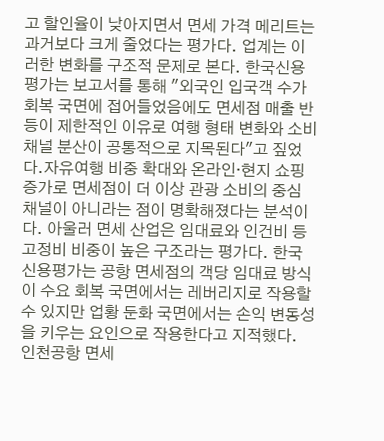고 할인율이 낮아지면서 면세 가격 메리트는 과거보다 크게 줄었다는 평가다. 업계는 이러한 변화를 구조적 문제로 본다. 한국신용평가는 보고서를 통해 "외국인 입국객 수가 회복 국면에 접어들었음에도 면세점 매출 반등이 제한적인 이유로 여행 형태 변화와 소비 채널 분산이 공통적으로 지목된다"고 짚었다.자유여행 비중 확대와 온라인·현지 쇼핑 증가로 면세점이 더 이상 관광 소비의 중심 채널이 아니라는 점이 명확해졌다는 분석이다. 아울러 면세 산업은 임대료와 인건비 등 고정비 비중이 높은 구조라는 평가다. 한국신용평가는 공항 면세점의 객당 임대료 방식이 수요 회복 국면에서는 레버리지로 작용할 수 있지만 업황 둔화 국면에서는 손익 변동성을 키우는 요인으로 작용한다고 지적했다. 인천공항 면세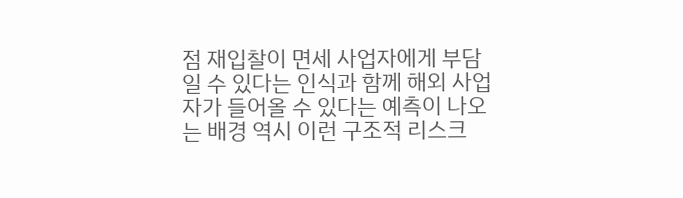점 재입찰이 면세 사업자에게 부담일 수 있다는 인식과 함께 해외 사업자가 들어올 수 있다는 예측이 나오는 배경 역시 이런 구조적 리스크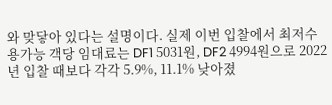와 맞닿아 있다는 설명이다. 실제 이번 입찰에서 최저수용가능 객당 임대료는 DF1 5031원, DF2 4994원으로 2022년 입찰 때보다 각각 5.9%, 11.1% 낮아졌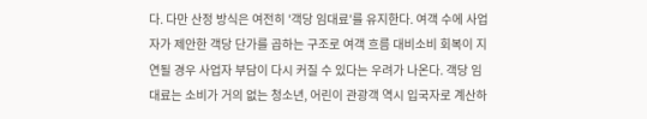다. 다만 산정 방식은 여전히 '객당 임대료'를 유지한다. 여객 수에 사업자가 제안한 객당 단가를 곱하는 구조로 여객 흐름 대비소비 회복이 지연될 경우 사업자 부담이 다시 커질 수 있다는 우려가 나온다. 객당 임대료는 소비가 거의 없는 청소년, 어린이 관광객 역시 입국자로 계산하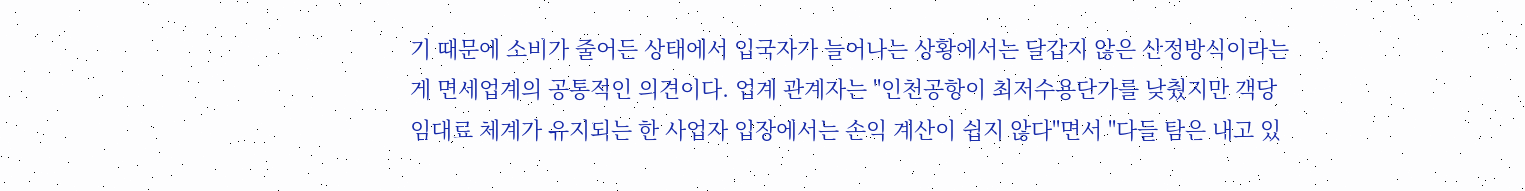기 때문에 소비가 줄어든 상태에서 입국자가 늘어나는 상황에서는 달갑지 않은 산정방식이라는 게 면세업계의 공통적인 의견이다. 업계 관계자는 "인천공항이 최저수용단가를 낮췄지만 객당 임대료 체계가 유지되는 한 사업자 입장에서는 손익 계산이 쉽지 않다"면서 "다들 탐은 내고 있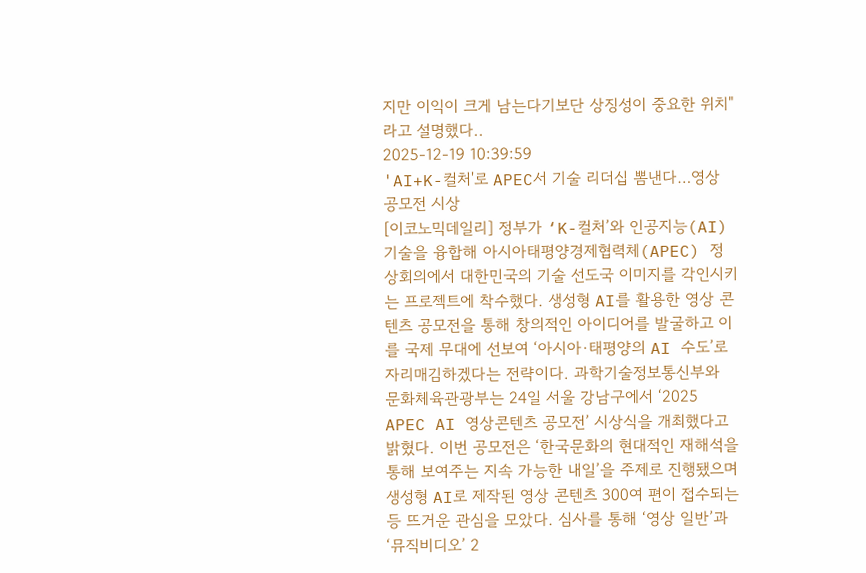지만 이익이 크게 남는다기보단 상징성이 중요한 위치"라고 설명했다..
2025-12-19 10:39:59
'AI+K-컬처'로 APEC서 기술 리더십 뽐낸다…영상 공모전 시상
[이코노믹데일리] 정부가 ‘K-컬처’와 인공지능(AI) 기술을 융합해 아시아태평양경제협력체(APEC) 정상회의에서 대한민국의 기술 선도국 이미지를 각인시키는 프로젝트에 착수했다. 생성형 AI를 활용한 영상 콘텐츠 공모전을 통해 창의적인 아이디어를 발굴하고 이를 국제 무대에 선보여 ‘아시아·태평양의 AI 수도’로 자리매김하겠다는 전략이다. 과학기술정보통신부와 문화체육관광부는 24일 서울 강남구에서 ‘2025 APEC AI 영상콘텐츠 공모전’ 시상식을 개최했다고 밝혔다. 이번 공모전은 ‘한국문화의 현대적인 재해석을 통해 보여주는 지속 가능한 내일’을 주제로 진행됐으며 생성형 AI로 제작된 영상 콘텐츠 300여 편이 접수되는 등 뜨거운 관심을 모았다. 심사를 통해 ‘영상 일반’과 ‘뮤직비디오’ 2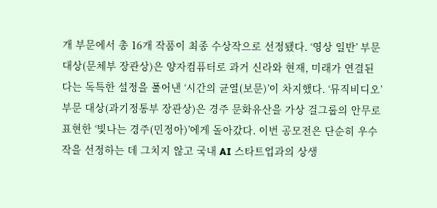개 부문에서 총 16개 작품이 최종 수상작으로 선정됐다. ‘영상 일반’ 부문 대상(문체부 장관상)은 양자컴퓨터로 과거 신라와 현재, 미래가 연결된다는 독특한 설정을 풀어낸 ‘시간의 균열(보문)’이 차지했다. ‘뮤직비디오’ 부문 대상(과기정통부 장관상)은 경주 문화유산을 가상 걸그룹의 안무로 표현한 ‘빛나는 경주(민정아)’에게 돌아갔다. 이번 공모전은 단순히 우수작을 선정하는 데 그치지 않고 국내 AI 스타트업과의 상생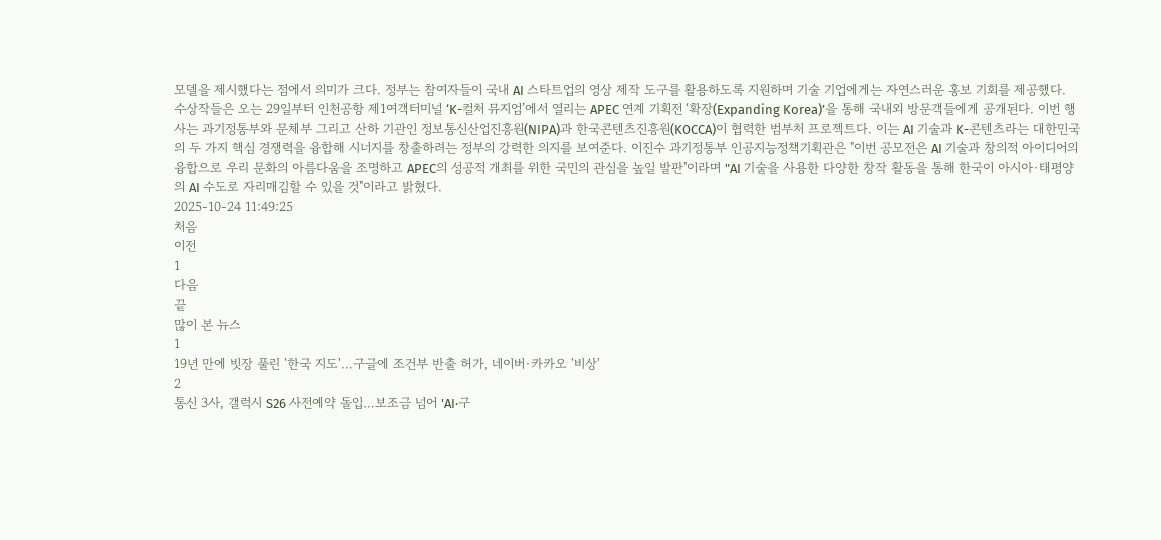모델을 제시했다는 점에서 의미가 크다. 정부는 참여자들이 국내 AI 스타트업의 영상 제작 도구를 활용하도록 지원하며 기술 기업에게는 자연스러운 홍보 기회를 제공했다. 수상작들은 오는 29일부터 인천공항 제1여객터미널 ‘K-컬처 뮤지엄’에서 열리는 APEC 연계 기획전 ‘확장(Expanding Korea)’을 통해 국내외 방문객들에게 공개된다. 이번 행사는 과기정통부와 문체부 그리고 산하 기관인 정보통신산업진흥원(NIPA)과 한국콘텐츠진흥원(KOCCA)이 협력한 범부처 프로젝트다. 이는 AI 기술과 K-콘텐츠라는 대한민국의 두 가지 핵심 경쟁력을 융합해 시너지를 창출하려는 정부의 강력한 의지를 보여준다. 이진수 과기정통부 인공지능정책기획관은 "이번 공모전은 AI 기술과 창의적 아이디어의 융합으로 우리 문화의 아름다움을 조명하고 APEC의 성공적 개최를 위한 국민의 관심을 높일 발판"이라며 "AI 기술을 사용한 다양한 창작 활동을 통해 한국이 아시아·태평양의 AI 수도로 자리매김할 수 있을 것"이라고 밝혔다.
2025-10-24 11:49:25
처음
이전
1
다음
끝
많이 본 뉴스
1
19년 만에 빗장 풀린 '한국 지도'…구글에 조건부 반출 허가, 네이버·카카오 '비상'
2
통신 3사, 갤럭시 S26 사전예약 돌입…보조금 넘어 'AI·구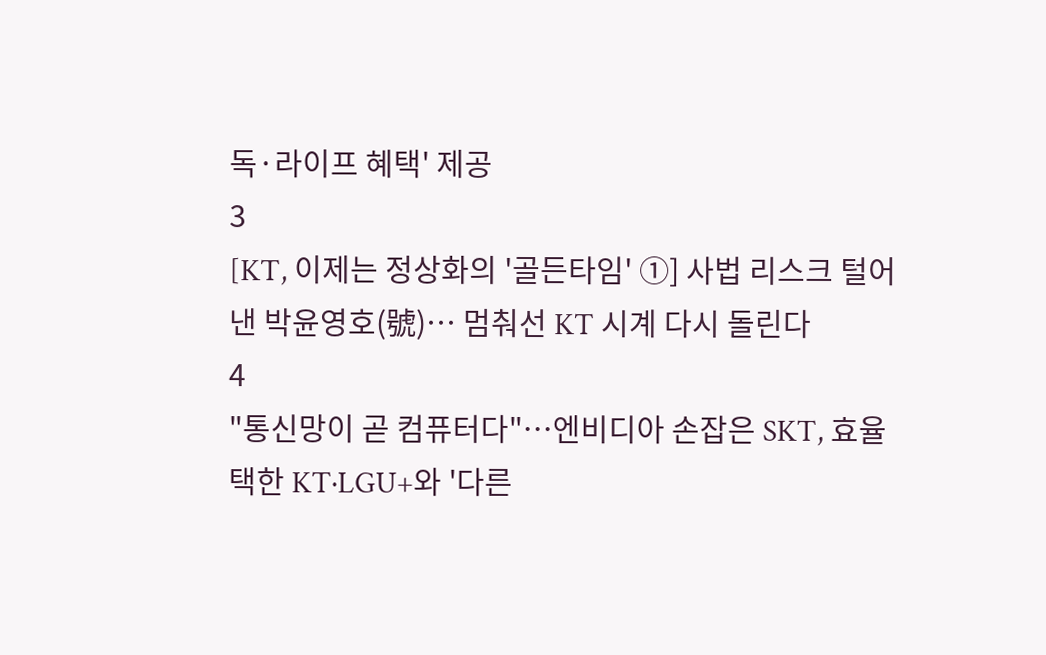독·라이프 혜택' 제공
3
[KT, 이제는 정상화의 '골든타임' ①] 사법 리스크 털어낸 박윤영호(號)… 멈춰선 KT 시계 다시 돌린다
4
"통신망이 곧 컴퓨터다"…엔비디아 손잡은 SKT, 효율 택한 KT·LGU+와 '다른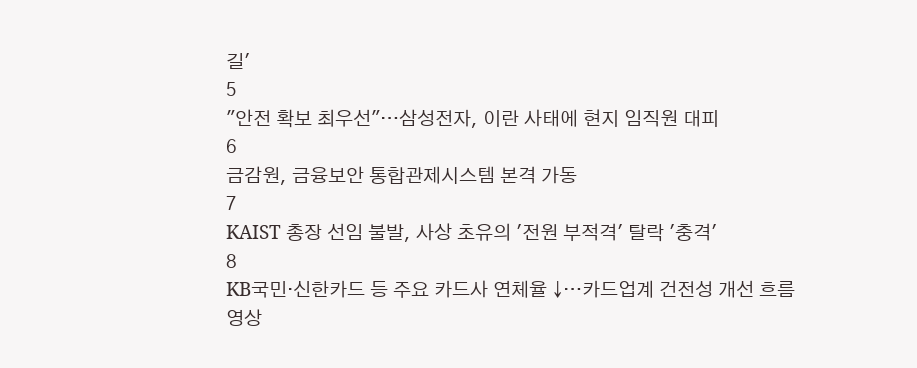길'
5
"안전 확보 최우선"…삼성전자, 이란 사태에 현지 임직원 대피
6
금감원, 금융보안 통합관제시스템 본격 가동
7
KAIST 총장 선임 불발, 사상 초유의 '전원 부적격' 탈락 '충격'
8
KB국민·신한카드 등 주요 카드사 연체율 ↓…카드업계 건전성 개선 흐름
영상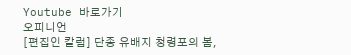Youtube 바로가기
오피니언
[편집인 칼럼] 단종 유배지 청령포의 봄,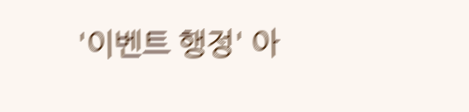'이벤트 행정' 아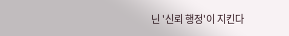닌 '신뢰 행정'이 지킨다